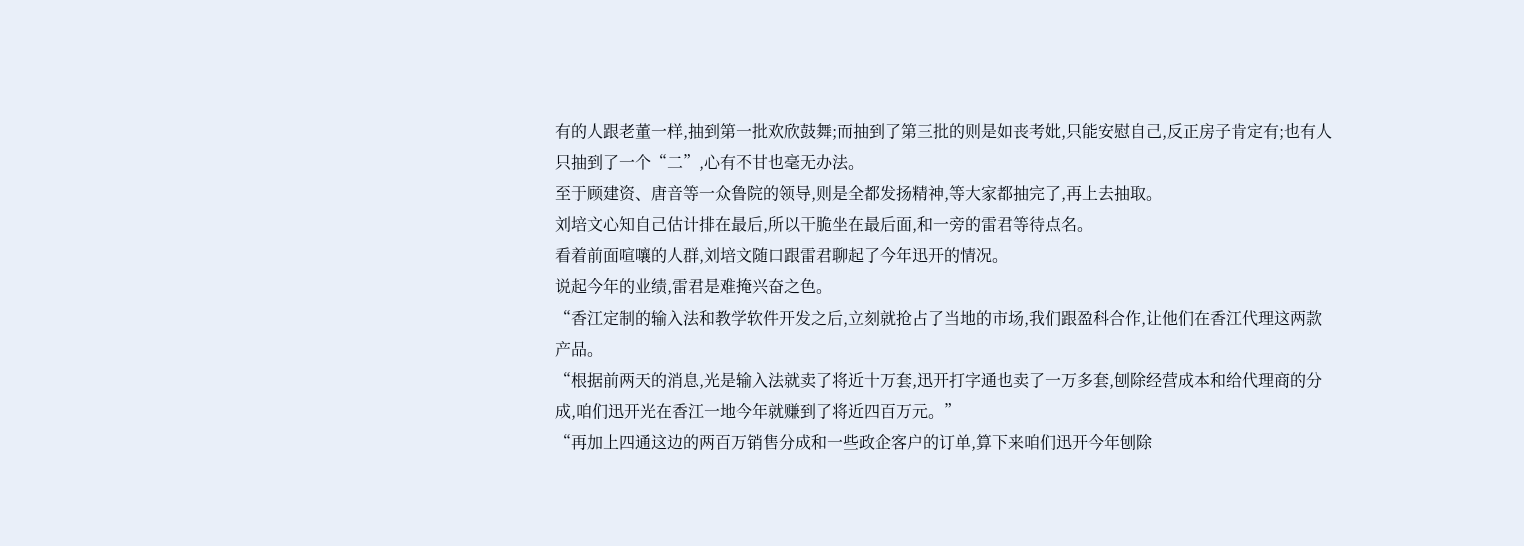有的人跟老董一样,抽到第一批欢欣鼓舞;而抽到了第三批的则是如丧考妣,只能安慰自己,反正房子肯定有;也有人只抽到了一个“二”,心有不甘也毫无办法。
至于顾建资、唐音等一众鲁院的领导,则是全都发扬精神,等大家都抽完了,再上去抽取。
刘培文心知自己估计排在最后,所以干脆坐在最后面,和一旁的雷君等待点名。
看着前面喧嚷的人群,刘培文随口跟雷君聊起了今年迅开的情况。
说起今年的业绩,雷君是难掩兴奋之色。
“香江定制的输入法和教学软件开发之后,立刻就抢占了当地的市场,我们跟盈科合作,让他们在香江代理这两款产品。
“根据前两天的消息,光是输入法就卖了将近十万套,迅开打字通也卖了一万多套,刨除经营成本和给代理商的分成,咱们迅开光在香江一地今年就赚到了将近四百万元。”
“再加上四通这边的两百万销售分成和一些政企客户的订单,算下来咱们迅开今年刨除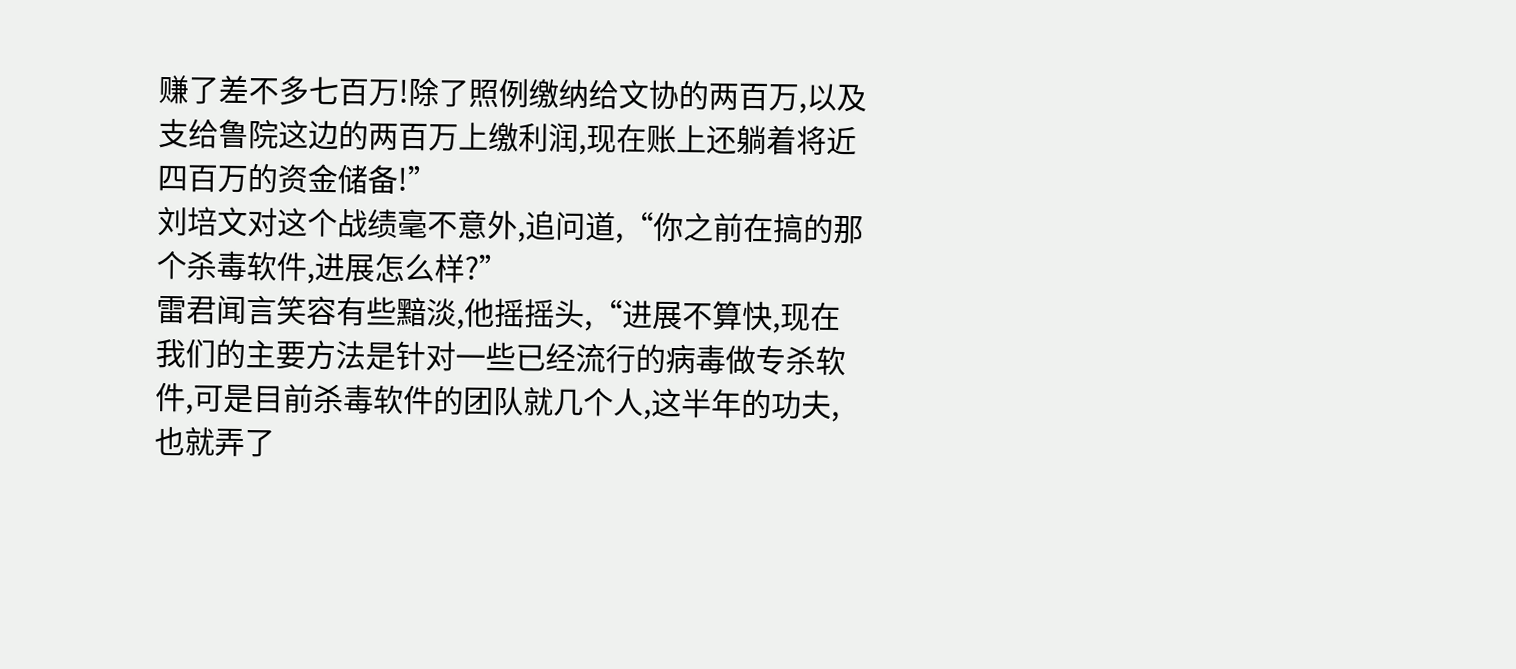赚了差不多七百万!除了照例缴纳给文协的两百万,以及支给鲁院这边的两百万上缴利润,现在账上还躺着将近四百万的资金储备!”
刘培文对这个战绩毫不意外,追问道,“你之前在搞的那个杀毒软件,进展怎么样?”
雷君闻言笑容有些黯淡,他摇摇头,“进展不算快,现在我们的主要方法是针对一些已经流行的病毒做专杀软件,可是目前杀毒软件的团队就几个人,这半年的功夫,也就弄了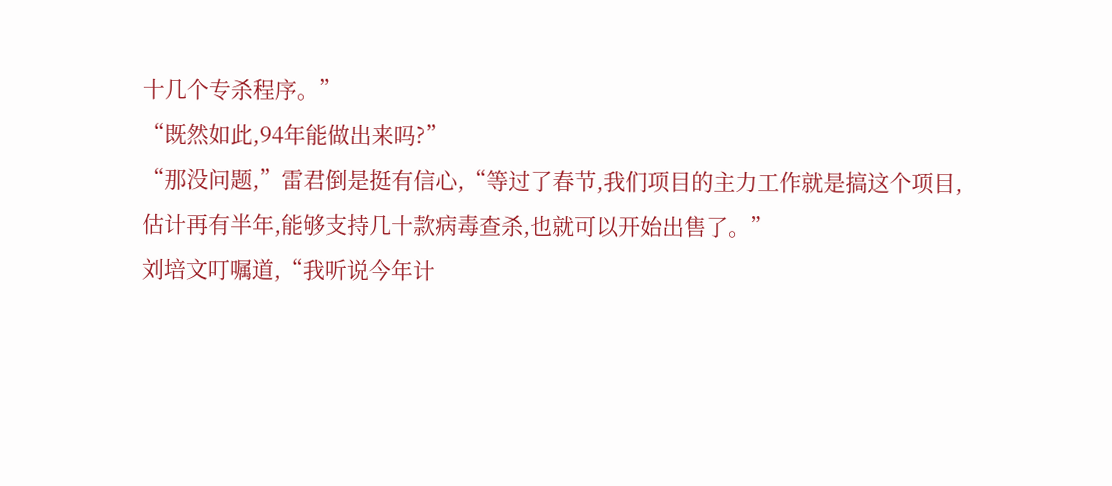十几个专杀程序。”
“既然如此,94年能做出来吗?”
“那没问题,”雷君倒是挺有信心,“等过了春节,我们项目的主力工作就是搞这个项目,估计再有半年,能够支持几十款病毒查杀,也就可以开始出售了。”
刘培文叮嘱道,“我听说今年计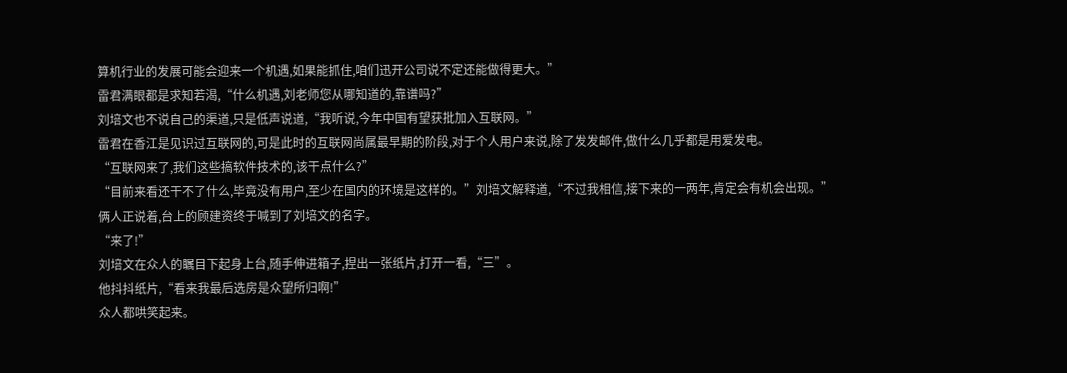算机行业的发展可能会迎来一个机遇,如果能抓住,咱们迅开公司说不定还能做得更大。”
雷君满眼都是求知若渴,“什么机遇,刘老师您从哪知道的,靠谱吗?”
刘培文也不说自己的渠道,只是低声说道,“我听说,今年中国有望获批加入互联网。”
雷君在香江是见识过互联网的,可是此时的互联网尚属最早期的阶段,对于个人用户来说,除了发发邮件,做什么几乎都是用爱发电。
“互联网来了,我们这些搞软件技术的,该干点什么?”
“目前来看还干不了什么,毕竟没有用户,至少在国内的环境是这样的。”刘培文解释道,“不过我相信,接下来的一两年,肯定会有机会出现。”
俩人正说着,台上的顾建资终于喊到了刘培文的名字。
“来了!”
刘培文在众人的瞩目下起身上台,随手伸进箱子,捏出一张纸片,打开一看,“三”。
他抖抖纸片,“看来我最后选房是众望所归啊!”
众人都哄笑起来。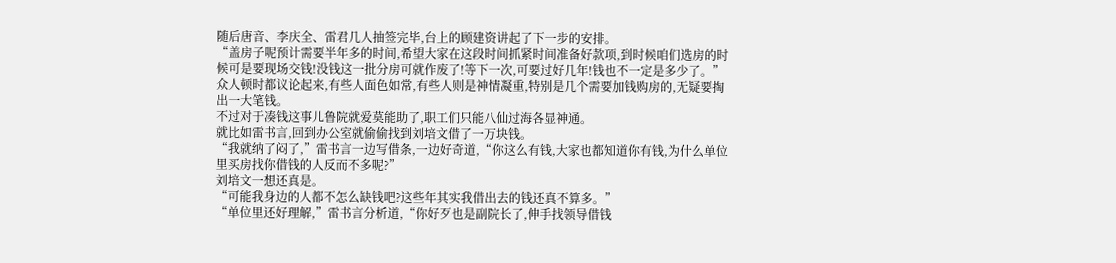随后唐音、李庆全、雷君几人抽签完毕,台上的顾建资讲起了下一步的安排。
“盖房子呢预计需要半年多的时间,希望大家在这段时间抓紧时间准备好款项,到时候咱们选房的时候可是要现场交钱!没钱这一批分房可就作废了!等下一次,可要过好几年!钱也不一定是多少了。”
众人顿时都议论起来,有些人面色如常,有些人则是神情凝重,特别是几个需要加钱购房的,无疑要掏出一大笔钱。
不过对于凑钱这事儿鲁院就爱莫能助了,职工们只能八仙过海各显神通。
就比如雷书言,回到办公室就偷偷找到刘培文借了一万块钱。
“我就纳了闷了,”雷书言一边写借条,一边好奇道,“你这么有钱,大家也都知道你有钱,为什么单位里买房找你借钱的人反而不多呢?”
刘培文一想还真是。
“可能我身边的人都不怎么缺钱吧?这些年其实我借出去的钱还真不算多。”
“单位里还好理解,”雷书言分析道,“你好歹也是副院长了,伸手找领导借钱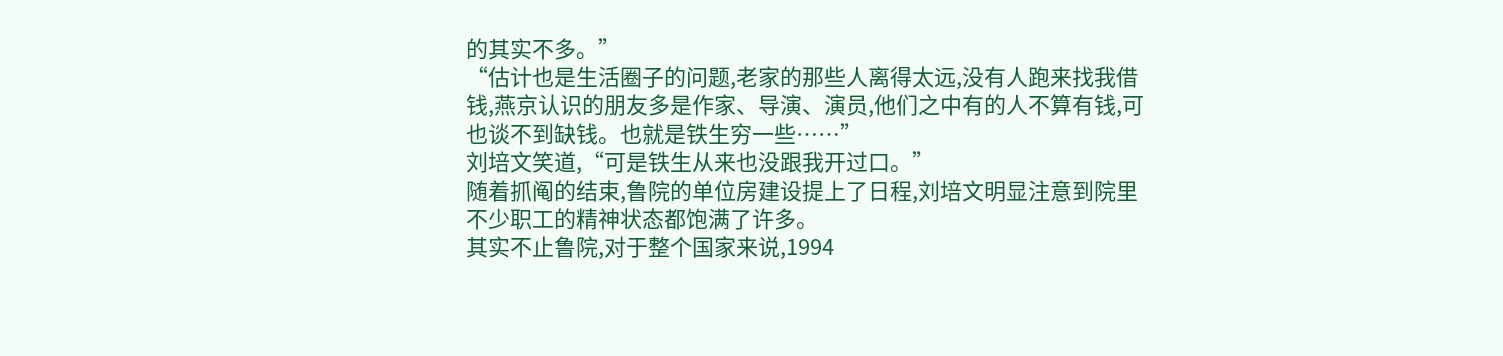的其实不多。”
“估计也是生活圈子的问题,老家的那些人离得太远,没有人跑来找我借钱,燕京认识的朋友多是作家、导演、演员,他们之中有的人不算有钱,可也谈不到缺钱。也就是铁生穷一些……”
刘培文笑道,“可是铁生从来也没跟我开过口。”
随着抓阄的结束,鲁院的单位房建设提上了日程,刘培文明显注意到院里不少职工的精神状态都饱满了许多。
其实不止鲁院,对于整个国家来说,1994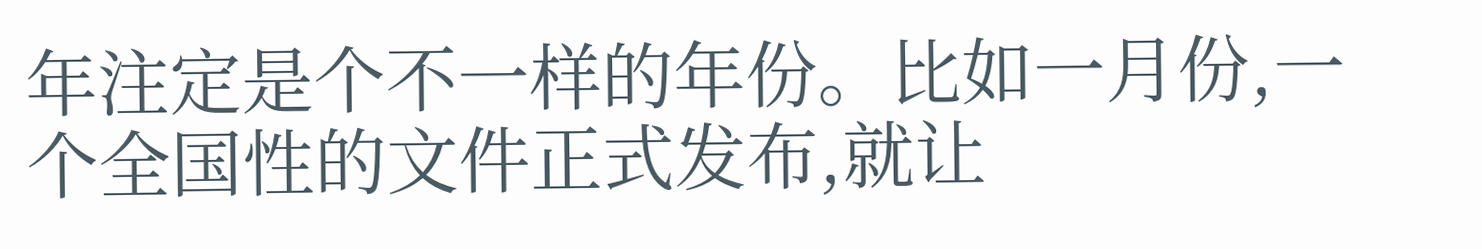年注定是个不一样的年份。比如一月份,一个全国性的文件正式发布,就让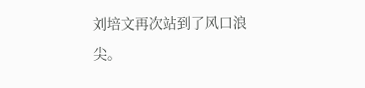刘培文再次站到了风口浪尖。